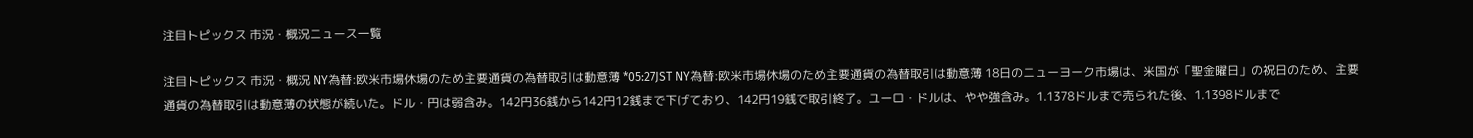注目トピックス 市況・概況ニュース一覧

注目トピックス 市況・概況 NY為替:欧米市場休場のため主要通貨の為替取引は動意薄 *05:27JST NY為替:欧米市場休場のため主要通貨の為替取引は動意薄 18日のニューヨーク市場は、米国が「聖金曜日」の祝日のため、主要通貨の為替取引は動意薄の状態が続いた。ドル・円は弱含み。142円36銭から142円12銭まで下げており、142円19銭で取引終了。ユーロ・ドルは、やや強含み。1.1378ドルまで売られた後、1.1398ドルまで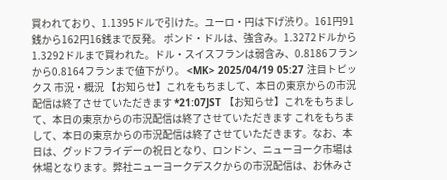買われており、1.1395ドルで引けた。ユーロ・円は下げ渋り。161円91銭から162円16銭まで反発。 ポンド・ドルは、強含み。1.3272ドルから1.3292ドルまで買われた。ドル・スイスフランは弱含み、0.8186フランから0.8164フランまで値下がり。 <MK> 2025/04/19 05:27 注目トピックス 市況・概況 【お知らせ】これをもちまして、本日の東京からの市況配信は終了させていただきます *21:07JST 【お知らせ】これをもちまして、本日の東京からの市況配信は終了させていただきます これをもちまして、本日の東京からの市況配信は終了させていただきます。なお、本日は、グッドフライデーの祝日となり、ロンドン、ニューヨーク市場は休場となります。弊社ニューヨークデスクからの市況配信は、お休みさ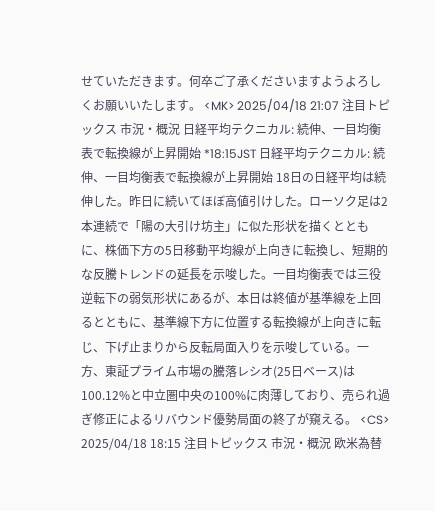せていただきます。何卒ご了承くださいますようよろしくお願いいたします。 <MK> 2025/04/18 21:07 注目トピックス 市況・概況 日経平均テクニカル: 続伸、一目均衡表で転換線が上昇開始 *18:15JST 日経平均テクニカル: 続伸、一目均衡表で転換線が上昇開始 18日の日経平均は続伸した。昨日に続いてほぼ高値引けした。ローソク足は2本連続で「陽の大引け坊主」に似た形状を描くとともに、株価下方の5日移動平均線が上向きに転換し、短期的な反騰トレンドの延長を示唆した。一目均衡表では三役逆転下の弱気形状にあるが、本日は終値が基準線を上回るとともに、基準線下方に位置する転換線が上向きに転じ、下げ止まりから反転局面入りを示唆している。一方、東証プライム市場の騰落レシオ(25日ベース)は100.12%と中立圏中央の100%に肉薄しており、売られ過ぎ修正によるリバウンド優勢局面の終了が窺える。 <CS> 2025/04/18 18:15 注目トピックス 市況・概況 欧米為替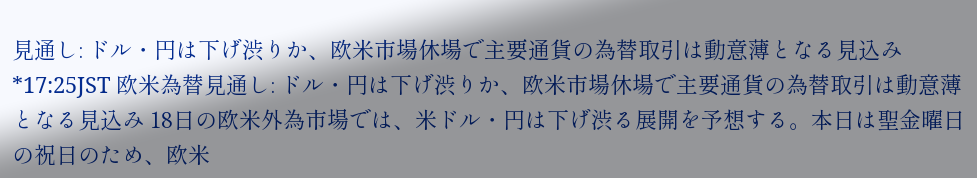見通し: ドル・円は下げ渋りか、欧米市場休場で主要通貨の為替取引は動意薄となる見込み *17:25JST 欧米為替見通し: ドル・円は下げ渋りか、欧米市場休場で主要通貨の為替取引は動意薄となる見込み 18日の欧米外為市場では、米ドル・円は下げ渋る展開を予想する。本日は聖金曜日の祝日のため、欧米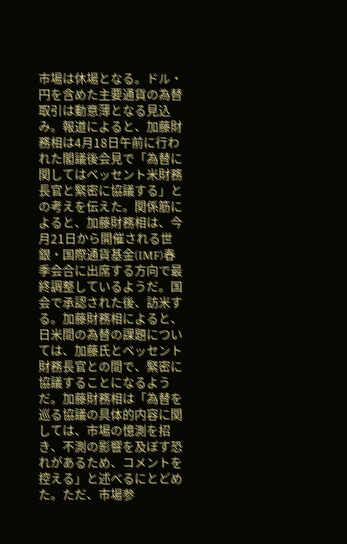市場は休場となる。ドル・円を含めた主要通貨の為替取引は動意薄となる見込み。報道によると、加藤財務相は4月18日午前に行われた閣議後会見で「為替に関してはベッセント米財務長官と緊密に協議する」との考えを伝えた。関係筋によると、加藤財務相は、今月21日から開催される世銀・国際通貨基金(IMF)春季会合に出席する方向で最終調整しているようだ。国会で承認された後、訪米する。加藤財務相によると、日米間の為替の課題については、加藤氏とベッセント財務長官との間で、緊密に協議することになるようだ。加藤財務相は「為替を巡る協議の具体的内容に関しては、市場の憶測を招き、不測の影響を及ぼす恐れがあるため、コメントを控える」と述べるにとどめた。ただ、市場参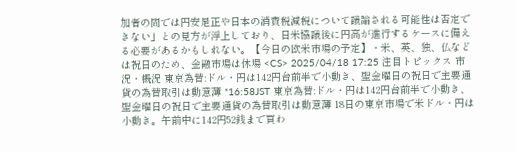加者の間では円安是正や日本の消費税減税について議論される可能性は否定できない」との見方が浮上しており、日米協議後に円高が進行するケースに備える必要があるかもしれない。【今日の欧米市場の予定】・米、英、独、仏などは祝日のため、金融市場は休場 <CS> 2025/04/18 17:25 注目トピックス 市況・概況 東京為替:ドル・円は142円台前半で小動き、聖金曜日の祝日で主要通貨の為替取引は動意薄 *16:58JST 東京為替:ドル・円は142円台前半で小動き、聖金曜日の祝日で主要通貨の為替取引は動意薄 18日の東京市場で米ドル・円は小動き。午前中に142円52銭まで買わ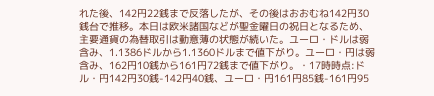れた後、142円22銭まで反落したが、その後はおおむね142円30銭台で推移。本日は欧米諸国などが聖金曜日の祝日となるため、主要通貨の為替取引は動意薄の状態が続いた。ユーロ・ドルは弱含み、1.1386ドルから1.1360ドルまで値下がり。ユーロ・円は弱含み、162円10銭から161円72銭まで値下がり。・17時時点:ドル・円142円30銭-142円40銭、ユーロ・円161円85銭-161円95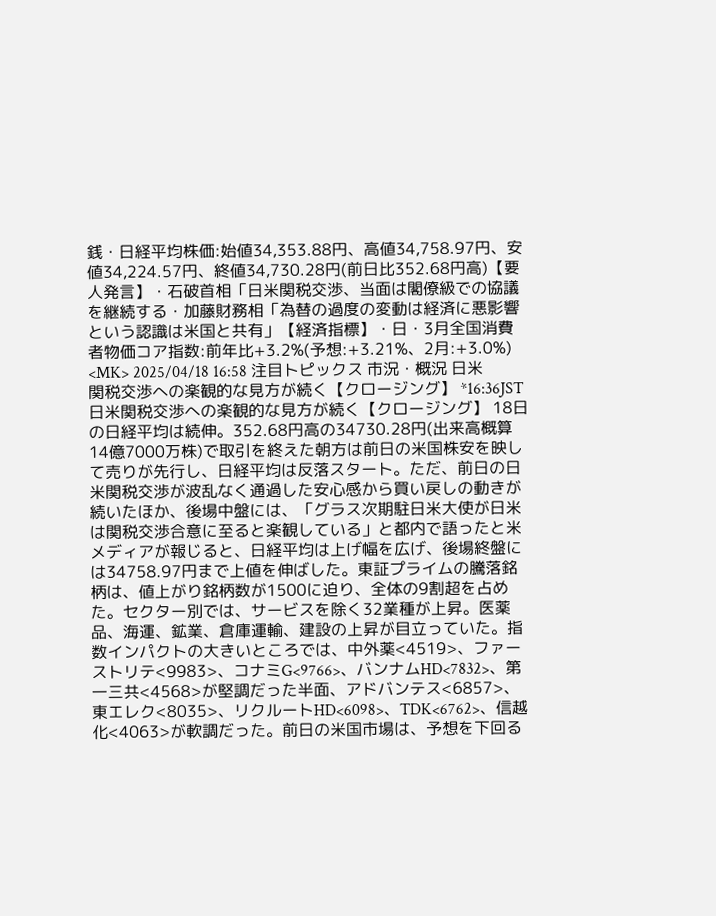銭・日経平均株価:始値34,353.88円、高値34,758.97円、安値34,224.57円、終値34,730.28円(前日比352.68円高)【要人発言】・石破首相「日米関税交渉、当面は閣僚級での協議を継続する・加藤財務相「為替の過度の変動は経済に悪影響という認識は米国と共有」【経済指標】・日・3月全国消費者物価コア指数:前年比+3.2%(予想:+3.21%、2月:+3.0%) <MK> 2025/04/18 16:58 注目トピックス 市況・概況 日米関税交渉への楽観的な見方が続く【クロージング】 *16:36JST 日米関税交渉への楽観的な見方が続く【クロージング】 18日の日経平均は続伸。352.68円高の34730.28円(出来高概算14億7000万株)で取引を終えた朝方は前日の米国株安を映して売りが先行し、日経平均は反落スタート。ただ、前日の日米関税交渉が波乱なく通過した安心感から買い戻しの動きが続いたほか、後場中盤には、「グラス次期駐日米大使が日米は関税交渉合意に至ると楽観している」と都内で語ったと米メディアが報じると、日経平均は上げ幅を広げ、後場終盤には34758.97円まで上値を伸ばした。東証プライムの騰落銘柄は、値上がり銘柄数が1500に迫り、全体の9割超を占めた。セクター別では、サービスを除く32業種が上昇。医薬品、海運、鉱業、倉庫運輸、建設の上昇が目立っていた。指数インパクトの大きいところでは、中外薬<4519>、ファーストリテ<9983>、コナミG<9766>、バンナムHD<7832>、第一三共<4568>が堅調だった半面、アドバンテス<6857>、東エレク<8035>、リクルートHD<6098>、TDK<6762>、信越化<4063>が軟調だった。前日の米国市場は、予想を下回る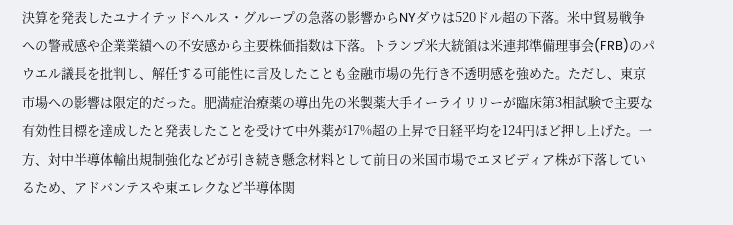決算を発表したユナイテッドヘルス・グループの急落の影響からNYダウは520ドル超の下落。米中貿易戦争への警戒感や企業業績への不安感から主要株価指数は下落。トランプ米大統領は米連邦準備理事会(FRB)のパウエル議長を批判し、解任する可能性に言及したことも金融市場の先行き不透明感を強めた。ただし、東京市場への影響は限定的だった。肥満症治療薬の導出先の米製薬大手イーライリリーが臨床第3相試験で主要な有効性目標を達成したと発表したことを受けて中外薬が17%超の上昇で日経平均を124円ほど押し上げた。一方、対中半導体輸出規制強化などが引き続き懸念材料として前日の米国市場でエヌビディア株が下落しているため、アドバンテスや東エレクなど半導体関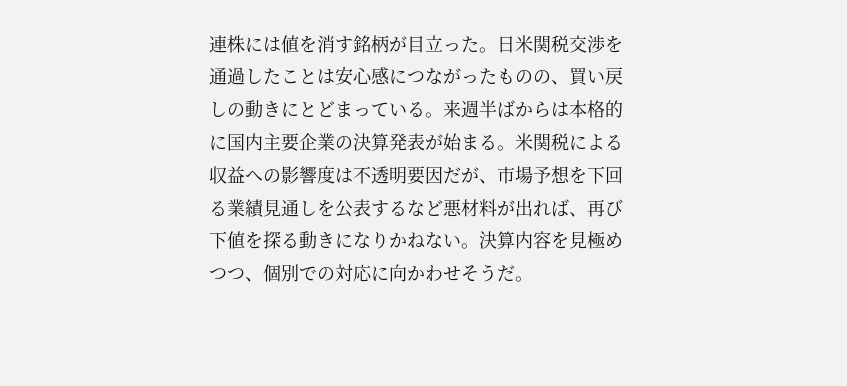連株には値を消す銘柄が目立った。日米関税交渉を通過したことは安心感につながったものの、買い戻しの動きにとどまっている。来週半ばからは本格的に国内主要企業の決算発表が始まる。米関税による収益への影響度は不透明要因だが、市場予想を下回る業績見通しを公表するなど悪材料が出れば、再び下値を探る動きになりかねない。決算内容を見極めつつ、個別での対応に向かわせそうだ。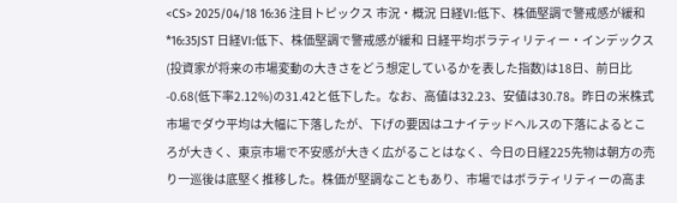<CS> 2025/04/18 16:36 注目トピックス 市況・概況 日経VI:低下、株価堅調で警戒感が緩和 *16:35JST 日経VI:低下、株価堅調で警戒感が緩和 日経平均ボラティリティー・インデックス(投資家が将来の市場変動の大きさをどう想定しているかを表した指数)は18日、前日比-0.68(低下率2.12%)の31.42と低下した。なお、高値は32.23、安値は30.78。昨日の米株式市場でダウ平均は大幅に下落したが、下げの要因はユナイテッドヘルスの下落によるところが大きく、東京市場で不安感が大きく広がることはなく、今日の日経225先物は朝方の売り一巡後は底堅く推移した。株価が堅調なこともあり、市場ではボラティリティーの高ま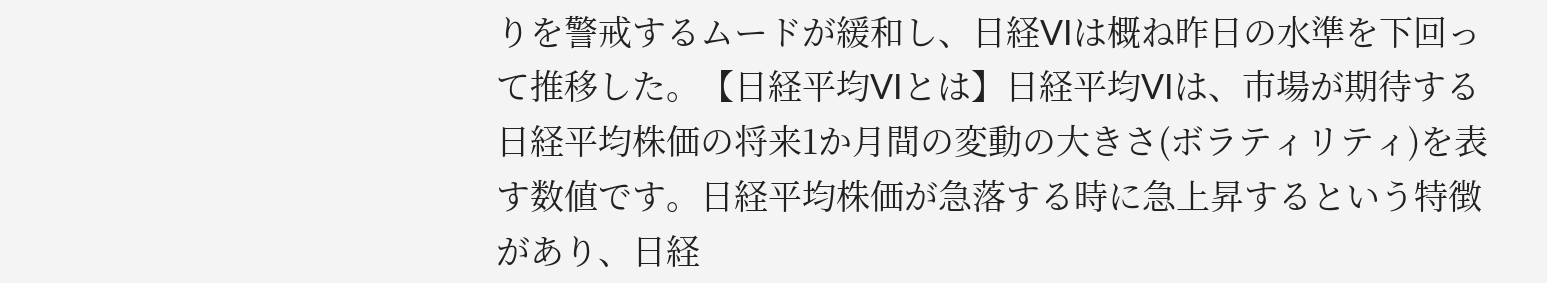りを警戒するムードが緩和し、日経VIは概ね昨日の水準を下回って推移した。【日経平均VIとは】日経平均VIは、市場が期待する日経平均株価の将来1か月間の変動の大きさ(ボラティリティ)を表す数値です。日経平均株価が急落する時に急上昇するという特徴があり、日経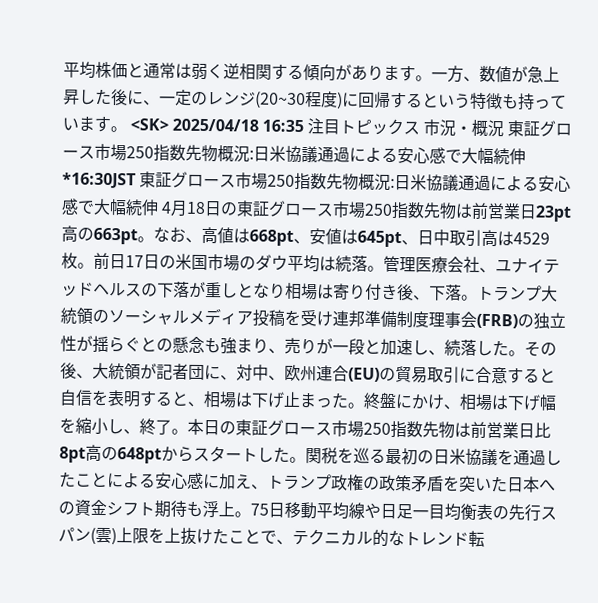平均株価と通常は弱く逆相関する傾向があります。一方、数値が急上昇した後に、一定のレンジ(20~30程度)に回帰するという特徴も持っています。 <SK> 2025/04/18 16:35 注目トピックス 市況・概況 東証グロース市場250指数先物概況:日米協議通過による安心感で大幅続伸 *16:30JST 東証グロース市場250指数先物概況:日米協議通過による安心感で大幅続伸 4月18日の東証グロース市場250指数先物は前営業日23pt高の663pt。なお、高値は668pt、安値は645pt、日中取引高は4529枚。前日17日の米国市場のダウ平均は続落。管理医療会社、ユナイテッドヘルスの下落が重しとなり相場は寄り付き後、下落。トランプ大統領のソーシャルメディア投稿を受け連邦準備制度理事会(FRB)の独立性が揺らぐとの懸念も強まり、売りが一段と加速し、続落した。その後、大統領が記者団に、対中、欧州連合(EU)の貿易取引に合意すると自信を表明すると、相場は下げ止まった。終盤にかけ、相場は下げ幅を縮小し、終了。本日の東証グロース市場250指数先物は前営業日比8pt高の648ptからスタートした。関税を巡る最初の日米協議を通過したことによる安心感に加え、トランプ政権の政策矛盾を突いた日本への資金シフト期待も浮上。75日移動平均線や日足一目均衡表の先行スパン(雲)上限を上抜けたことで、テクニカル的なトレンド転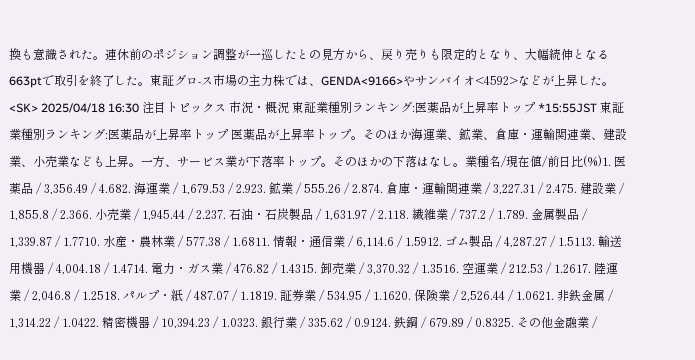換も意識された。連休前のポジション調整が一巡したとの見方から、戻り売りも限定的となり、大幅続伸となる663ptで取引を終了した。東証グロ-ス市場の主力株では、GENDA<9166>やサンバイオ<4592>などが上昇した。 <SK> 2025/04/18 16:30 注目トピックス 市況・概況 東証業種別ランキング:医薬品が上昇率トップ *15:55JST 東証業種別ランキング:医薬品が上昇率トップ 医薬品が上昇率トップ。そのほか海運業、鉱業、倉庫・運輸関連業、建設業、小売業なども上昇。一方、サービス業が下落率トップ。そのほかの下落はなし。業種名/現在値/前日比(%)1. 医薬品 / 3,356.49 / 4.682. 海運業 / 1,679.53 / 2.923. 鉱業 / 555.26 / 2.874. 倉庫・運輸関連業 / 3,227.31 / 2.475. 建設業 / 1,855.8 / 2.366. 小売業 / 1,945.44 / 2.237. 石油・石炭製品 / 1,631.97 / 2.118. 繊維業 / 737.2 / 1.789. 金属製品 / 1,339.87 / 1.7710. 水産・農林業 / 577.38 / 1.6811. 情報・通信業 / 6,114.6 / 1.5912. ゴム製品 / 4,287.27 / 1.5113. 輸送用機器 / 4,004.18 / 1.4714. 電力・ガス業 / 476.82 / 1.4315. 卸売業 / 3,370.32 / 1.3516. 空運業 / 212.53 / 1.2617. 陸運業 / 2,046.8 / 1.2518. パルプ・紙 / 487.07 / 1.1819. 証券業 / 534.95 / 1.1620. 保険業 / 2,526.44 / 1.0621. 非鉄金属 / 1,314.22 / 1.0422. 精密機器 / 10,394.23 / 1.0323. 銀行業 / 335.62 / 0.9124. 鉄鋼 / 679.89 / 0.8325. その他金融業 /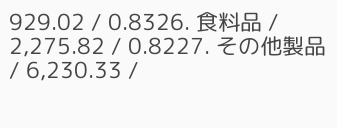929.02 / 0.8326. 食料品 / 2,275.82 / 0.8227. その他製品 / 6,230.33 /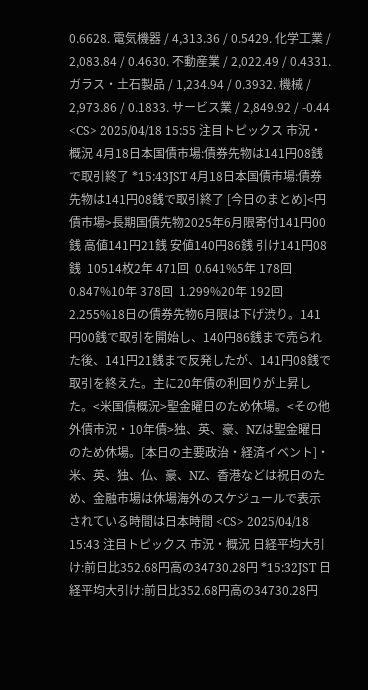0.6628. 電気機器 / 4,313.36 / 0.5429. 化学工業 / 2,083.84 / 0.4630. 不動産業 / 2,022.49 / 0.4331. ガラス・土石製品 / 1,234.94 / 0.3932. 機械 / 2,973.86 / 0.1833. サービス業 / 2,849.92 / -0.44 <CS> 2025/04/18 15:55 注目トピックス 市況・概況 4月18日本国債市場:債券先物は141円08銭で取引終了 *15:43JST 4月18日本国債市場:債券先物は141円08銭で取引終了 [今日のまとめ]<円債市場>長期国債先物2025年6月限寄付141円00銭 高値141円21銭 安値140円86銭 引け141円08銭  10514枚2年 471回  0.641%5年 178回  0.847%10年 378回  1.299%20年 192回  2.255%18日の債券先物6月限は下げ渋り。141円00銭で取引を開始し、140円86銭まで売られた後、141円21銭まで反発したが、141円08銭で取引を終えた。主に20年債の利回りが上昇した。<米国債概況>聖金曜日のため休場。<その他外債市況・10年債>独、英、豪、NZは聖金曜日のため休場。[本日の主要政治・経済イベント]・米、英、独、仏、豪、NZ、香港などは祝日のため、金融市場は休場海外のスケジュールで表示されている時間は日本時間 <CS> 2025/04/18 15:43 注目トピックス 市況・概況 日経平均大引け:前日比352.68円高の34730.28円 *15:32JST 日経平均大引け:前日比352.68円高の34730.28円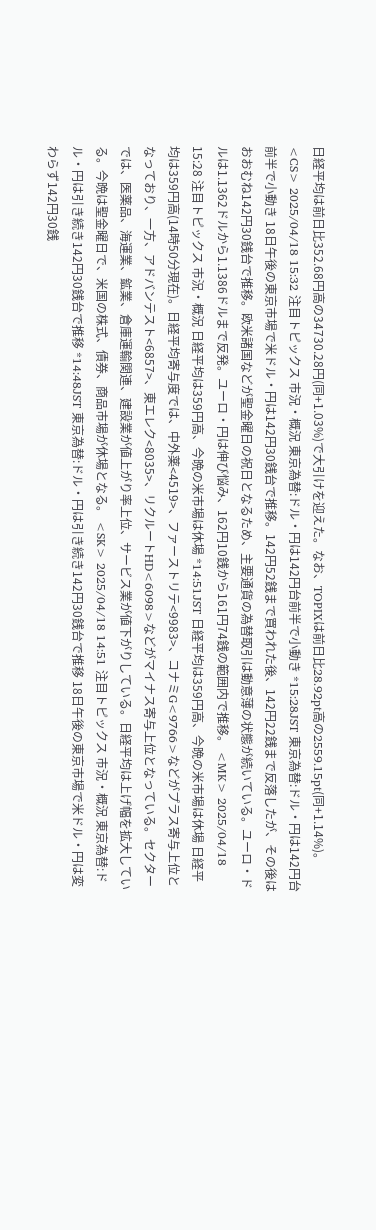日経平均は前日比352.68円高の34730.28円(同+1.03%)で大引けを迎えた。なお、TOPIXは前日比28.92pt高の2559.15pt(同+1.14%)。 <CS> 2025/04/18 15:32 注目トピックス 市況・概況 東京為替:ドル・円は142円台前半で小動き *15:28JST 東京為替:ドル・円は142円台前半で小動き 18日午後の東京市場で米ドル・円は142円30銭台で推移。142円52銭まで買われた後、142円22銭まで反落したが、その後はおおむね142円30銭台で推移。欧米諸国などが聖金曜日の祝日となるため、主要通貨の為替取引は動意薄の状態が続いている。ユーロ・ドルは1.1362ドルから1.1386ドルまで反発。ユーロ・円は伸び悩み、162円10銭から161円74銭の範囲内で推移。 <MK> 2025/04/18 15:28 注目トピックス 市況・概況 日経平均は359円高、今晩の米市場は休場 *14:51JST 日経平均は359円高、今晩の米市場は休場 日経平均は359円高(14時50分現在)。日経平均寄与度では、中外薬<4519>、ファーストリテ<9983>、コナミG<9766>などがプラス寄与上位となっており、一方、アドバンテスト<6857>、東エレク<8035>、リクルートHD<6098>などがマイナス寄与上位となっている。セクターでは、医薬品、海運業、鉱業、倉庫運輸関連、建設業が値上がり率上位、サービス業が値下がりしている。日経平均は上げ幅を拡大している。今晩は聖金曜日で、米国の株式、債券、商品市場が休場となる。 <SK> 2025/04/18 14:51 注目トピックス 市況・概況 東京為替:ドル・円は引き続き142円30銭台で推移 *14:48JST 東京為替:ドル・円は引き続き142円30銭台で推移 18日午後の東京市場で米ドル・円は変わらず142円30銭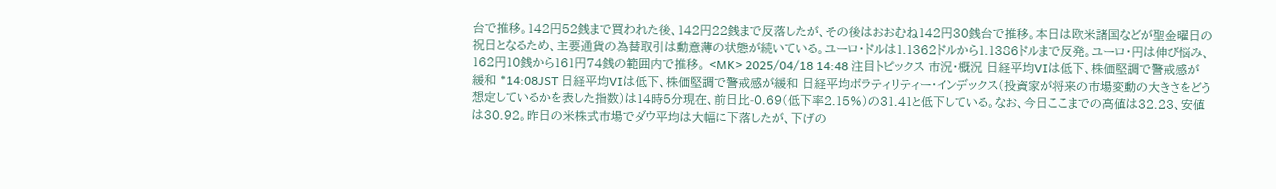台で推移。142円52銭まで買われた後、142円22銭まで反落したが、その後はおおむね142円30銭台で推移。本日は欧米諸国などが聖金曜日の祝日となるため、主要通貨の為替取引は動意薄の状態が続いている。ユーロ・ドルは1.1362ドルから1.1386ドルまで反発。ユーロ・円は伸び悩み、162円10銭から161円74銭の範囲内で推移。 <MK> 2025/04/18 14:48 注目トピックス 市況・概況 日経平均VIは低下、株価堅調で警戒感が緩和 *14:08JST 日経平均VIは低下、株価堅調で警戒感が緩和 日経平均ボラティリティー・インデックス(投資家が将来の市場変動の大きさをどう想定しているかを表した指数)は14時5分現在、前日比-0.69(低下率2.15%)の31.41と低下している。なお、今日ここまでの高値は32.23、安値は30.92。昨日の米株式市場でダウ平均は大幅に下落したが、下げの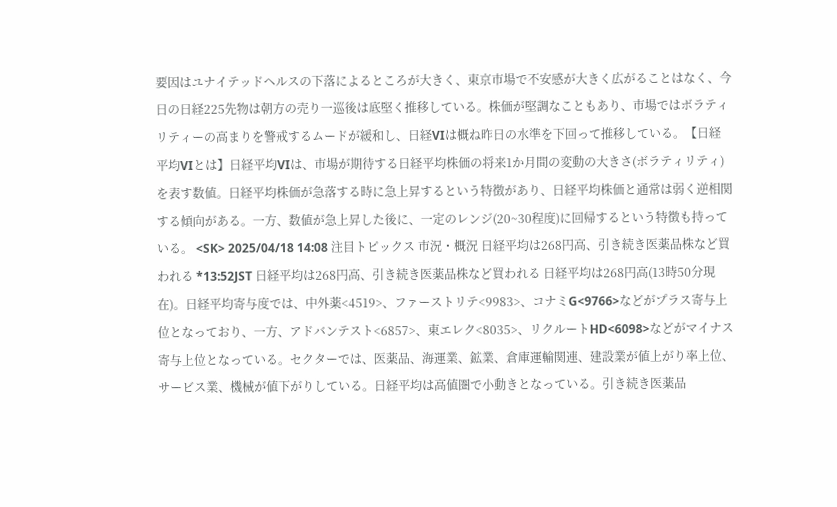要因はユナイテッドヘルスの下落によるところが大きく、東京市場で不安感が大きく広がることはなく、今日の日経225先物は朝方の売り一巡後は底堅く推移している。株価が堅調なこともあり、市場ではボラティリティーの高まりを警戒するムードが緩和し、日経VIは概ね昨日の水準を下回って推移している。【日経平均VIとは】日経平均VIは、市場が期待する日経平均株価の将来1か月間の変動の大きさ(ボラティリティ)を表す数値。日経平均株価が急落する時に急上昇するという特徴があり、日経平均株価と通常は弱く逆相関する傾向がある。一方、数値が急上昇した後に、一定のレンジ(20~30程度)に回帰するという特徴も持っている。 <SK> 2025/04/18 14:08 注目トピックス 市況・概況 日経平均は268円高、引き続き医薬品株など買われる *13:52JST 日経平均は268円高、引き続き医薬品株など買われる 日経平均は268円高(13時50分現在)。日経平均寄与度では、中外薬<4519>、ファーストリテ<9983>、コナミG<9766>などがプラス寄与上位となっており、一方、アドバンテスト<6857>、東エレク<8035>、リクルートHD<6098>などがマイナス寄与上位となっている。セクターでは、医薬品、海運業、鉱業、倉庫運輸関連、建設業が値上がり率上位、サービス業、機械が値下がりしている。日経平均は高値圏で小動きとなっている。引き続き医薬品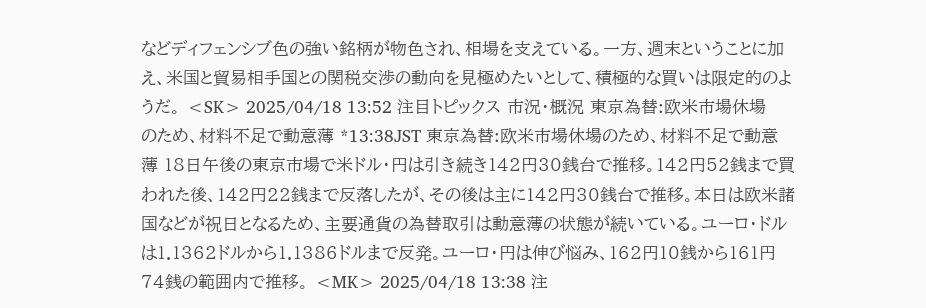などディフェンシブ色の強い銘柄が物色され、相場を支えている。一方、週末ということに加え、米国と貿易相手国との関税交渉の動向を見極めたいとして、積極的な買いは限定的のようだ。 <SK> 2025/04/18 13:52 注目トピックス 市況・概況 東京為替:欧米市場休場のため、材料不足で動意薄 *13:38JST 東京為替:欧米市場休場のため、材料不足で動意薄 18日午後の東京市場で米ドル・円は引き続き142円30銭台で推移。142円52銭まで買われた後、142円22銭まで反落したが、その後は主に142円30銭台で推移。本日は欧米諸国などが祝日となるため、主要通貨の為替取引は動意薄の状態が続いている。ユーロ・ドルは1.1362ドルから1.1386ドルまで反発。ユーロ・円は伸び悩み、162円10銭から161円74銭の範囲内で推移。 <MK> 2025/04/18 13:38 注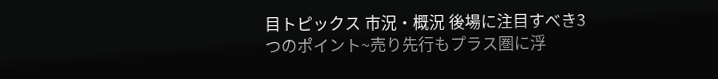目トピックス 市況・概況 後場に注目すべき3つのポイント~売り先行もプラス圏に浮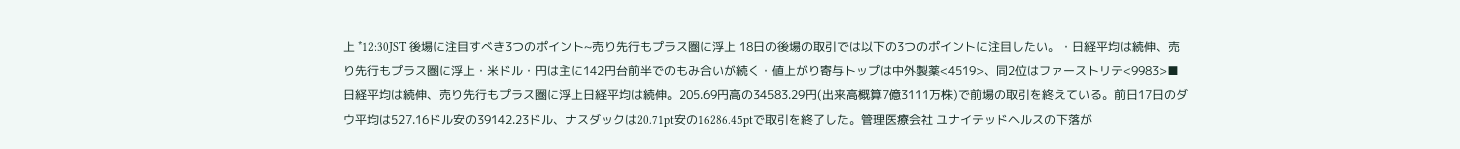上 *12:30JST 後場に注目すべき3つのポイント~売り先行もプラス圏に浮上 18日の後場の取引では以下の3つのポイントに注目したい。・日経平均は続伸、売り先行もプラス圏に浮上・米ドル・円は主に142円台前半でのもみ合いが続く・値上がり寄与トップは中外製薬<4519>、同2位はファーストリテ<9983>■日経平均は続伸、売り先行もプラス圏に浮上日経平均は続伸。205.69円高の34583.29円(出来高概算7億3111万株)で前場の取引を終えている。前日17日のダウ平均は527.16ドル安の39142.23ドル、ナスダックは20.71pt安の16286.45ptで取引を終了した。管理医療会社 ユナイテッドヘルスの下落が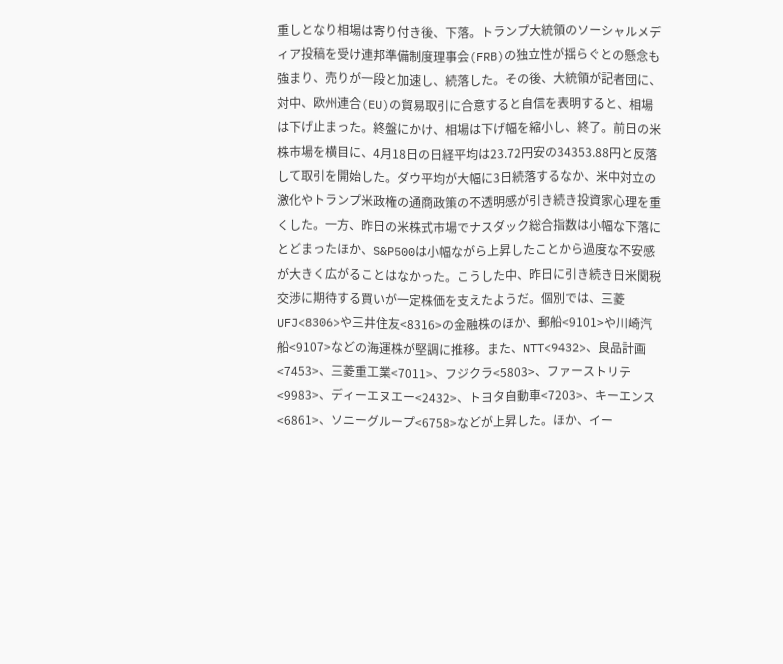重しとなり相場は寄り付き後、下落。トランプ大統領のソーシャルメディア投稿を受け連邦準備制度理事会(FRB)の独立性が揺らぐとの懸念も強まり、売りが一段と加速し、続落した。その後、大統領が記者団に、対中、欧州連合(EU)の貿易取引に合意すると自信を表明すると、相場は下げ止まった。終盤にかけ、相場は下げ幅を縮小し、終了。前日の米株市場を横目に、4月18日の日経平均は23.72円安の34353.88円と反落して取引を開始した。ダウ平均が大幅に3日続落するなか、米中対立の激化やトランプ米政権の通商政策の不透明感が引き続き投資家心理を重くした。一方、昨日の米株式市場でナスダック総合指数は小幅な下落にとどまったほか、S&P500は小幅ながら上昇したことから過度な不安感が大きく広がることはなかった。こうした中、昨日に引き続き日米関税交渉に期待する買いが一定株価を支えたようだ。個別では、三菱UFJ<8306>や三井住友<8316>の金融株のほか、郵船<9101>や川崎汽船<9107>などの海運株が堅調に推移。また、NTT<9432>、良品計画<7453>、三菱重工業<7011>、フジクラ<5803>、ファーストリテ<9983>、ディーエヌエー<2432>、トヨタ自動車<7203>、キーエンス<6861>、ソニーグループ<6758>などが上昇した。ほか、イー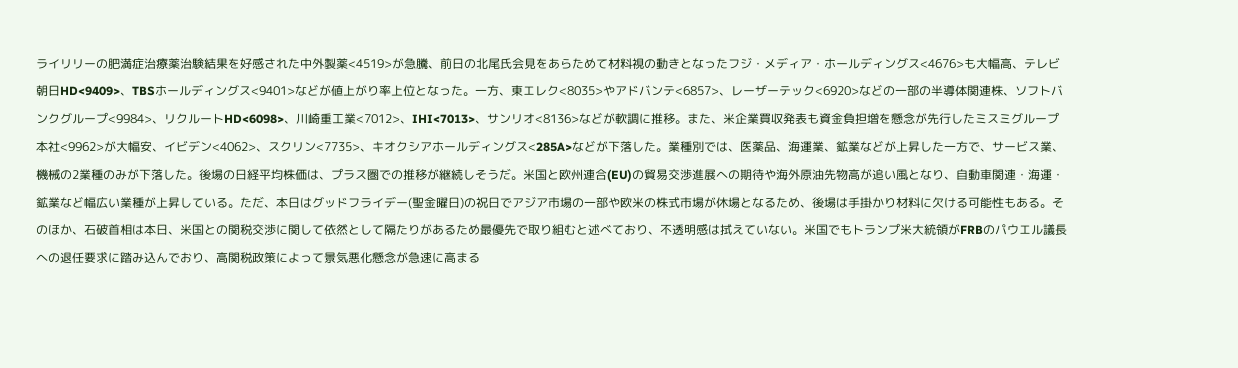ライリリーの肥満症治療薬治験結果を好感された中外製薬<4519>が急騰、前日の北尾氏会見をあらためて材料視の動きとなったフジ・メディア・ホールディングス<4676>も大幅高、テレビ朝日HD<9409>、TBSホールディングス<9401>などが値上がり率上位となった。一方、東エレク<8035>やアドバンテ<6857>、レーザーテック<6920>などの一部の半導体関連株、ソフトバンクグループ<9984>、リクルートHD<6098>、川崎重工業<7012>、IHI<7013>、サンリオ<8136>などが軟調に推移。また、米企業買収発表も資金負担増を懸念が先行したミスミグループ本社<9962>が大幅安、イビデン<4062>、スクリン<7735>、キオクシアホールディングス<285A>などが下落した。業種別では、医薬品、海運業、鉱業などが上昇した一方で、サービス業、機械の2業種のみが下落した。後場の日経平均株価は、プラス圏での推移が継続しそうだ。米国と欧州連合(EU)の貿易交渉進展への期待や海外原油先物高が追い風となり、自動車関連・海運・鉱業など幅広い業種が上昇している。ただ、本日はグッドフライデー(聖金曜日)の祝日でアジア市場の一部や欧米の株式市場が休場となるため、後場は手掛かり材料に欠ける可能性もある。そのほか、石破首相は本日、米国との関税交渉に関して依然として隔たりがあるため最優先で取り組むと述べており、不透明感は拭えていない。米国でもトランプ米大統領がFRBのパウエル議長への退任要求に踏み込んでおり、高関税政策によって景気悪化懸念が急速に高まる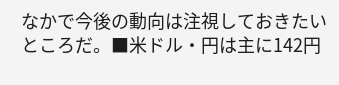なかで今後の動向は注視しておきたいところだ。■米ドル・円は主に142円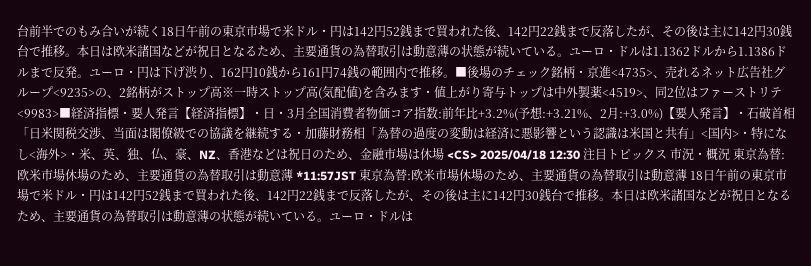台前半でのもみ合いが続く18日午前の東京市場で米ドル・円は142円52銭まで買われた後、142円22銭まで反落したが、その後は主に142円30銭台で推移。本日は欧米諸国などが祝日となるため、主要通貨の為替取引は動意薄の状態が続いている。ユーロ・ドルは1.1362ドルから1.1386ドルまで反発。ユーロ・円は下げ渋り、162円10銭から161円74銭の範囲内で推移。■後場のチェック銘柄・京進<4735>、売れるネット広告社グループ<9235>の、2銘柄がストップ高※一時ストップ高(気配値)を含みます・値上がり寄与トップは中外製薬<4519>、同2位はファーストリテ<9983>■経済指標・要人発言【経済指標】・日・3月全国消費者物価コア指数:前年比+3.2%(予想:+3.21%、2月:+3.0%)【要人発言】・石破首相「日米関税交渉、当面は閣僚級での協議を継続する・加藤財務相「為替の過度の変動は経済に悪影響という認識は米国と共有」<国内>・特になし<海外>・米、英、独、仏、豪、NZ、香港などは祝日のため、金融市場は休場 <CS> 2025/04/18 12:30 注目トピックス 市況・概況 東京為替:欧米市場休場のため、主要通貨の為替取引は動意薄 *11:57JST 東京為替:欧米市場休場のため、主要通貨の為替取引は動意薄 18日午前の東京市場で米ドル・円は142円52銭まで買われた後、142円22銭まで反落したが、その後は主に142円30銭台で推移。本日は欧米諸国などが祝日となるため、主要通貨の為替取引は動意薄の状態が続いている。ユーロ・ドルは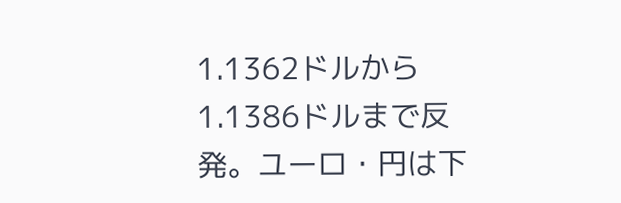1.1362ドルから1.1386ドルまで反発。ユーロ・円は下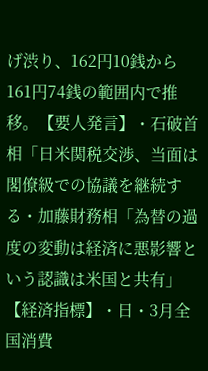げ渋り、162円10銭から161円74銭の範囲内で推移。【要人発言】・石破首相「日米関税交渉、当面は閣僚級での協議を継続する・加藤財務相「為替の過度の変動は経済に悪影響という認識は米国と共有」【経済指標】・日・3月全国消費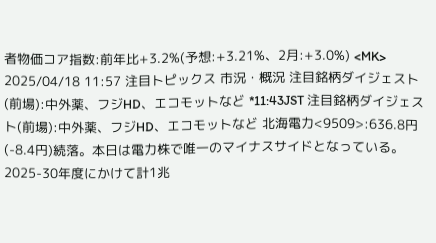者物価コア指数:前年比+3.2%(予想:+3.21%、2月:+3.0%) <MK> 2025/04/18 11:57 注目トピックス 市況・概況 注目銘柄ダイジェスト(前場):中外薬、フジHD、エコモットなど *11:43JST 注目銘柄ダイジェスト(前場):中外薬、フジHD、エコモットなど 北海電力<9509>:636.8円(-8.4円)続落。本日は電力株で唯一のマイナスサイドとなっている。2025-30年度にかけて計1兆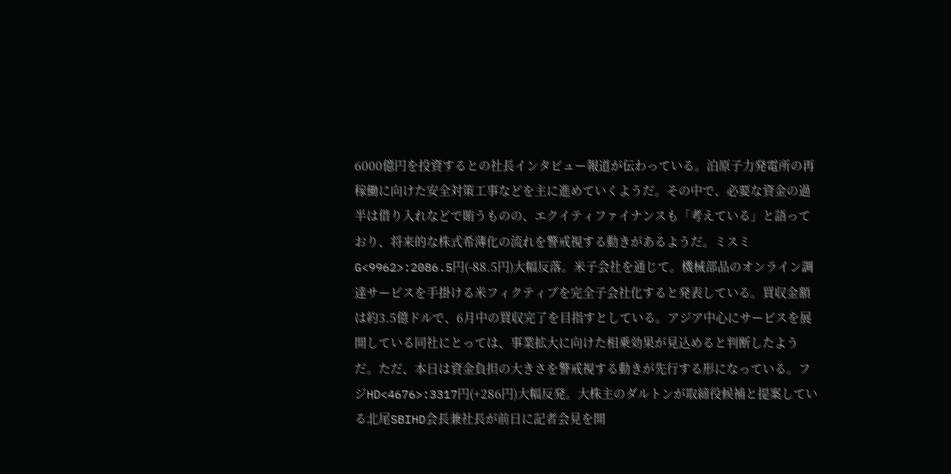6000億円を投資するとの社長インタビュー報道が伝わっている。泊原子力発電所の再稼働に向けた安全対策工事などを主に進めていくようだ。その中で、必要な資金の過半は借り入れなどで賄うものの、エクイティファイナンスも「考えている」と語っており、将来的な株式希薄化の流れを警戒視する動きがあるようだ。ミスミG<9962>:2086.5円(-88.5円)大幅反落。米子会社を通じて。機械部品のオンライン調達サービスを手掛ける米フィクティブを完全子会社化すると発表している。買収金額は約3.5億ドルで、6月中の買収完了を目指すとしている。アジア中心にサービスを展開している同社にとっては、事業拡大に向けた相乗効果が見込めると判断したようだ。ただ、本日は資金負担の大きさを警戒視する動きが先行する形になっている。フジHD<4676>:3317円(+286円)大幅反発。大株主のダルトンが取締役候補と提案している北尾SBIHD会長兼社長が前日に記者会見を開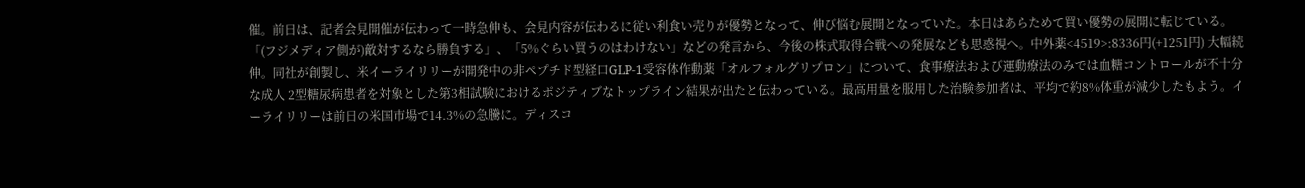催。前日は、記者会見開催が伝わって一時急伸も、会見内容が伝わるに従い利食い売りが優勢となって、伸び悩む展開となっていた。本日はあらためて買い優勢の展開に転じている。「(フジメディア側が)敵対するなら勝負する」、「5%ぐらい買うのはわけない」などの発言から、今後の株式取得合戦への発展なども思惑視へ。中外薬<4519>:8336円(+1251円) 大幅続伸。同社が創製し、米イーライリリーが開発中の非ペプチド型経口GLP-1受容体作動薬「オルフォルグリプロン」について、食事療法および運動療法のみでは血糖コントロールが不十分な成人 2型糖尿病患者を対象とした第3相試験におけるポジティブなトップライン結果が出たと伝わっている。最高用量を服用した治験参加者は、平均で約8%体重が減少したもよう。イーライリリーは前日の米国市場で14.3%の急騰に。ディスコ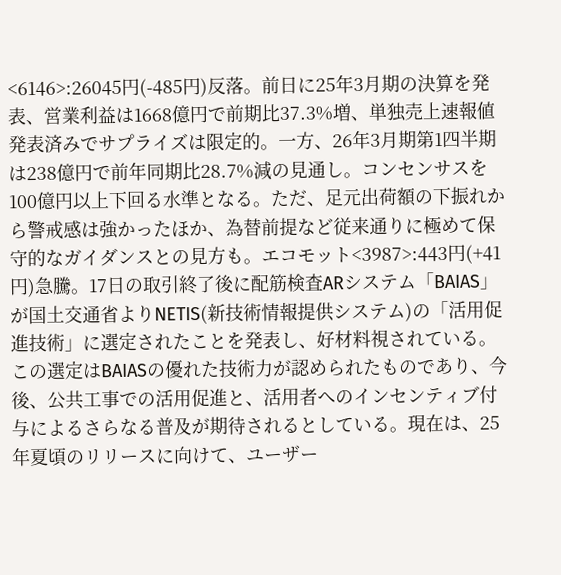<6146>:26045円(-485円)反落。前日に25年3月期の決算を発表、営業利益は1668億円で前期比37.3%増、単独売上速報値発表済みでサプライズは限定的。一方、26年3月期第1四半期は238億円で前年同期比28.7%減の見通し。コンセンサスを100億円以上下回る水準となる。ただ、足元出荷額の下振れから警戒感は強かったほか、為替前提など従来通りに極めて保守的なガイダンスとの見方も。エコモット<3987>:443円(+41円)急騰。17日の取引終了後に配筋検査ARシステム「BAIAS」が国土交通省よりNETIS(新技術情報提供システム)の「活用促進技術」に選定されたことを発表し、好材料視されている。この選定はBAIASの優れた技術力が認められたものであり、今後、公共工事での活用促進と、活用者へのインセンティブ付与によるさらなる普及が期待されるとしている。現在は、25年夏頃のリリースに向けて、ユーザー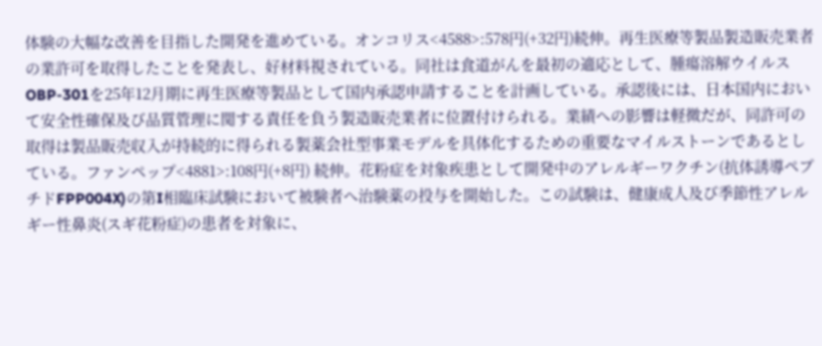体験の大幅な改善を目指した開発を進めている。オンコリス<4588>:578円(+32円)続伸。再生医療等製品製造販売業者の業許可を取得したことを発表し、好材料視されている。同社は食道がんを最初の適応として、腫瘍溶解ウイルスOBP-301を25年12月期に再生医療等製品として国内承認申請することを計画している。承認後には、日本国内において安全性確保及び品質管理に関する責任を負う製造販売業者に位置付けられる。業績への影響は軽微だが、同許可の取得は製品販売収入が持続的に得られる製薬会社型事業モデルを具体化するための重要なマイルストーンであるとしている。ファンペップ<4881>:108円(+8円) 続伸。花粉症を対象疾患として開発中のアレルギーワクチン(抗体誘導ペプチドFPP004X)の第I相臨床試験において被験者へ治験薬の投与を開始した。この試験は、健康成人及び季節性アレルギー性鼻炎(スギ花粉症)の患者を対象に、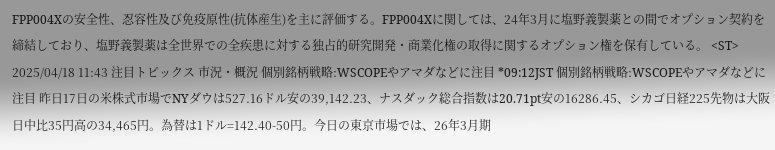FPP004Xの安全性、忍容性及び免疫原性(抗体産生)を主に評価する。FPP004Xに関しては、24年3月に塩野義製薬との間でオプション契約を締結しており、塩野義製薬は全世界での全疾患に対する独占的研究開発・商業化権の取得に関するオプション権を保有している。 <ST> 2025/04/18 11:43 注目トピックス 市況・概況 個別銘柄戦略:WSCOPEやアマダなどに注目 *09:12JST 個別銘柄戦略:WSCOPEやアマダなどに注目 昨日17日の米株式市場でNYダウは527.16ドル安の39,142.23、ナスダック総合指数は20.71pt安の16286.45、シカゴ日経225先物は大阪日中比35円高の34,465円。為替は1ドル=142.40-50円。今日の東京市場では、26年3月期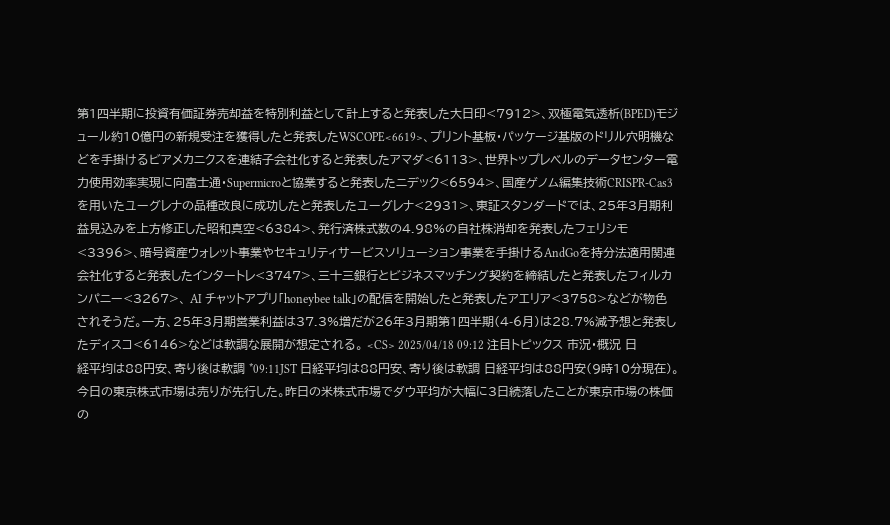第1四半期に投資有価証券売却益を特別利益として計上すると発表した大日印<7912>、双極電気透析(BPED)モジュール約10億円の新規受注を獲得したと発表したWSCOPE<6619>、プリント基板・パッケージ基版のドリル穴明機などを手掛けるビアメカニクスを連結子会社化すると発表したアマダ<6113>、世界トップレベルのデータセンター電力使用効率実現に向富士通・Supermicroと協業すると発表したニデック<6594>、国産ゲノム編集技術CRISPR-Cas3を用いたユーグレナの品種改良に成功したと発表したユーグレナ<2931>、東証スタンダードでは、25年3月期利益見込みを上方修正した昭和真空<6384>、発行済株式数の4.98%の自社株消却を発表したフェリシモ<3396>、暗号資産ウォレット事業やセキュリティサービスソリューション事業を手掛けるAndGoを持分法適用関連会社化すると発表したインタートレ<3747>、三十三銀行とビジネスマッチング契約を締結したと発表したフィルカンパニー<3267>、 AI チャットアプリ「honeybee talk」の配信を開始したと発表したアエリア<3758>などが物色されそうだ。一方、25年3月期営業利益は37.3%増だが26年3月期第1四半期(4-6月)は28.7%減予想と発表したディスコ<6146>などは軟調な展開が想定される。 <CS> 2025/04/18 09:12 注目トピックス 市況・概況 日経平均は88円安、寄り後は軟調 *09:11JST 日経平均は88円安、寄り後は軟調 日経平均は88円安(9時10分現在)。今日の東京株式市場は売りが先行した。昨日の米株式市場でダウ平均が大幅に3日続落したことが東京市場の株価の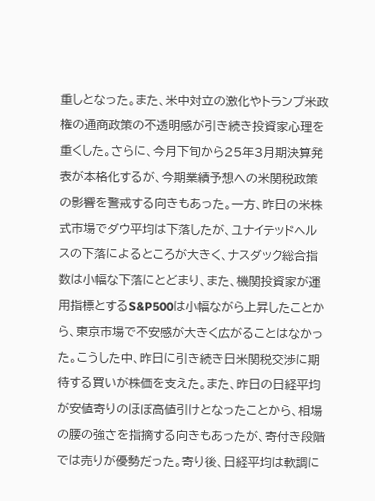重しとなった。また、米中対立の激化やトランプ米政権の通商政策の不透明感が引き続き投資家心理を重くした。さらに、今月下旬から25年3月期決算発表が本格化するが、今期業績予想への米関税政策の影響を警戒する向きもあった。一方、昨日の米株式市場でダウ平均は下落したが、ユナイテッドヘルスの下落によるところが大きく、ナスダック総合指数は小幅な下落にとどまり、また、機関投資家が運用指標とするS&P500は小幅ながら上昇したことから、東京市場で不安感が大きく広がることはなかった。こうした中、昨日に引き続き日米関税交渉に期待する買いが株価を支えた。また、昨日の日経平均が安値寄りのほぼ高値引けとなったことから、相場の腰の強さを指摘する向きもあったが、寄付き段階では売りが優勢だった。寄り後、日経平均は軟調に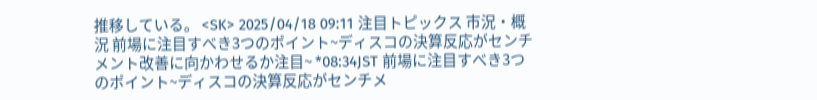推移している。 <SK> 2025/04/18 09:11 注目トピックス 市況・概況 前場に注目すべき3つのポイント~ディスコの決算反応がセンチメント改善に向かわせるか注目~ *08:34JST 前場に注目すべき3つのポイント~ディスコの決算反応がセンチメ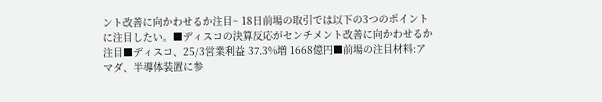ント改善に向かわせるか注目~ 18日前場の取引では以下の3つのポイントに注目したい。■ディスコの決算反応がセンチメント改善に向かわせるか注目■ディスコ、25/3営業利益 37.3%増 1668億円■前場の注目材料:アマダ、半導体装置に参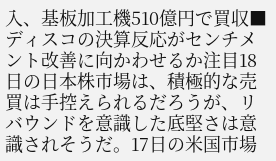入、基板加工機510億円で買収■ディスコの決算反応がセンチメント改善に向かわせるか注目18日の日本株市場は、積極的な売買は手控えられるだろうが、リバウンドを意識した底堅さは意識されそうだ。17日の米国市場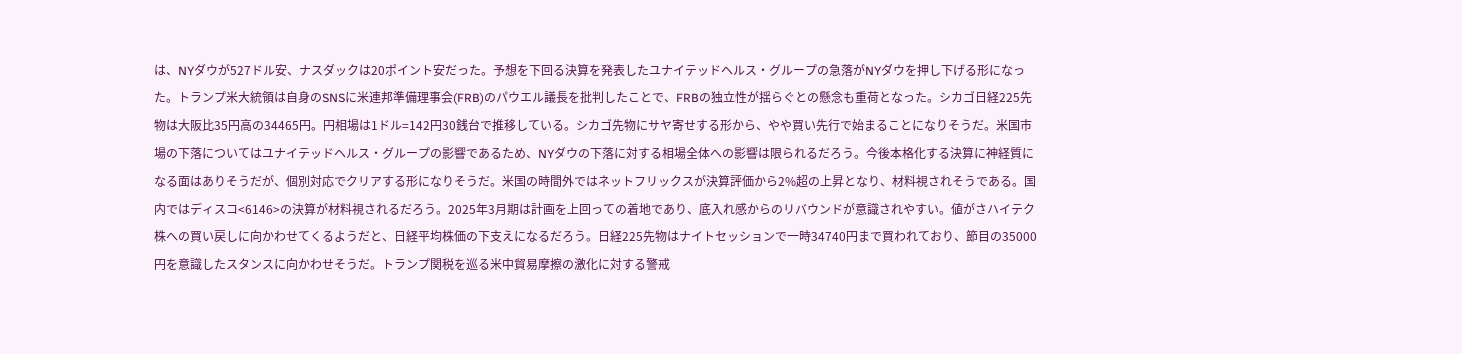は、NYダウが527ドル安、ナスダックは20ポイント安だった。予想を下回る決算を発表したユナイテッドヘルス・グループの急落がNYダウを押し下げる形になった。トランプ米大統領は自身のSNSに米連邦準備理事会(FRB)のパウエル議長を批判したことで、FRBの独立性が揺らぐとの懸念も重荷となった。シカゴ日経225先物は大阪比35円高の34465円。円相場は1ドル=142円30銭台で推移している。シカゴ先物にサヤ寄せする形から、やや買い先行で始まることになりそうだ。米国市場の下落についてはユナイテッドヘルス・グループの影響であるため、NYダウの下落に対する相場全体への影響は限られるだろう。今後本格化する決算に神経質になる面はありそうだが、個別対応でクリアする形になりそうだ。米国の時間外ではネットフリックスが決算評価から2%超の上昇となり、材料視されそうである。国内ではディスコ<6146>の決算が材料視されるだろう。2025年3月期は計画を上回っての着地であり、底入れ感からのリバウンドが意識されやすい。値がさハイテク株への買い戻しに向かわせてくるようだと、日経平均株価の下支えになるだろう。日経225先物はナイトセッションで一時34740円まで買われており、節目の35000円を意識したスタンスに向かわせそうだ。トランプ関税を巡る米中貿易摩擦の激化に対する警戒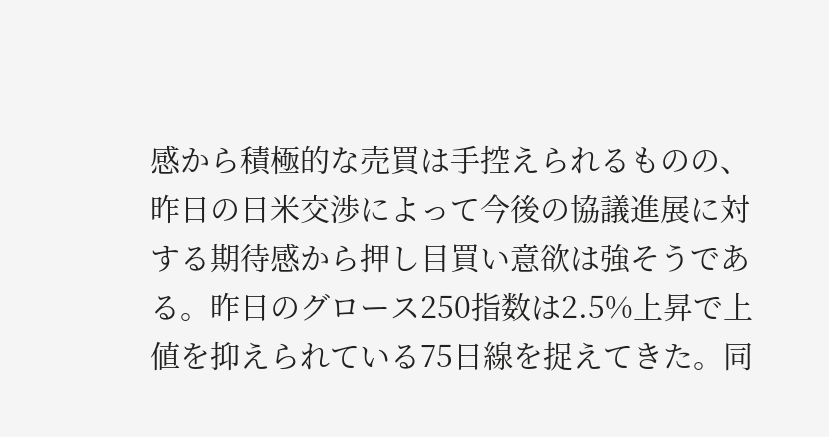感から積極的な売買は手控えられるものの、昨日の日米交渉によって今後の協議進展に対する期待感から押し目買い意欲は強そうである。昨日のグロース250指数は2.5%上昇で上値を抑えられている75日線を捉えてきた。同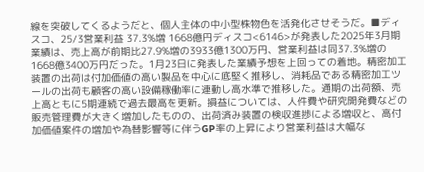線を突破してくるようだと、個人主体の中小型株物色を活発化させそうだ。■ディスコ、25/3営業利益 37.3%増 1668億円ディスコ<6146>が発表した2025年3月期業績は、売上高が前期比27.9%増の3933億1300万円、営業利益は同37.3%増の1668億3400万円だった。1月23日に発表した業績予想を上回っての着地。精密加工装置の出荷は付加価値の高い製品を中心に底堅く推移し、消耗品である精密加工ツールの出荷も顧客の高い設備稼働率に連動し高水準で推移した。通期の出荷額、売上高ともに5期連続で過去最高を更新。損益については、人件費や研究開発費などの販売管理費が大きく増加したものの、出荷済み装置の検収進捗による増収と、高付加価値案件の増加や為替影響等に伴うGP率の上昇により営業利益は大幅な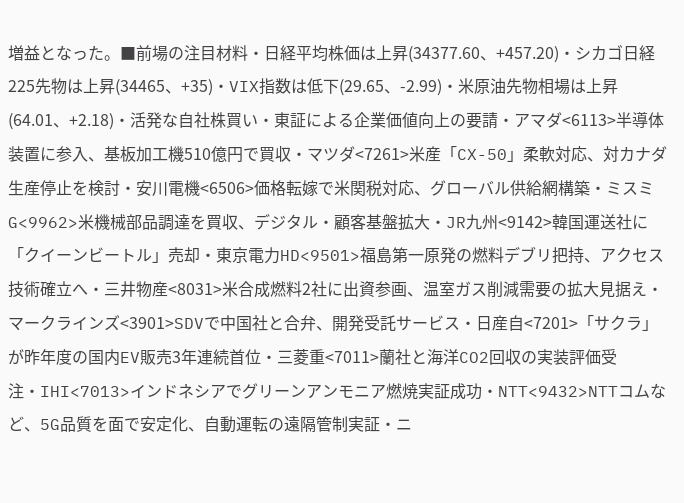増益となった。■前場の注目材料・日経平均株価は上昇(34377.60、+457.20)・シカゴ日経225先物は上昇(34465、+35)・VIX指数は低下(29.65、-2.99)・米原油先物相場は上昇(64.01、+2.18)・活発な自社株買い・東証による企業価値向上の要請・アマダ<6113>半導体装置に参入、基板加工機510億円で買収・マツダ<7261>米産「CX-50」柔軟対応、対カナダ生産停止を検討・安川電機<6506>価格転嫁で米関税対応、グローバル供給網構築・ミスミG<9962>米機械部品調達を買収、デジタル・顧客基盤拡大・JR九州<9142>韓国運送社に「クイーンビートル」売却・東京電力HD<9501>福島第一原発の燃料デブリ把持、アクセス技術確立へ・三井物産<8031>米合成燃料2社に出資参画、温室ガス削減需要の拡大見据え・マークラインズ<3901>SDVで中国社と合弁、開発受託サービス・日産自<7201>「サクラ」が昨年度の国内EV販売3年連続首位・三菱重<7011>蘭社と海洋CO2回収の実装評価受注・IHI<7013>インドネシアでグリーンアンモニア燃焼実証成功・NTT<9432>NTTコムなど、5G品質を面で安定化、自動運転の遠隔管制実証・ニ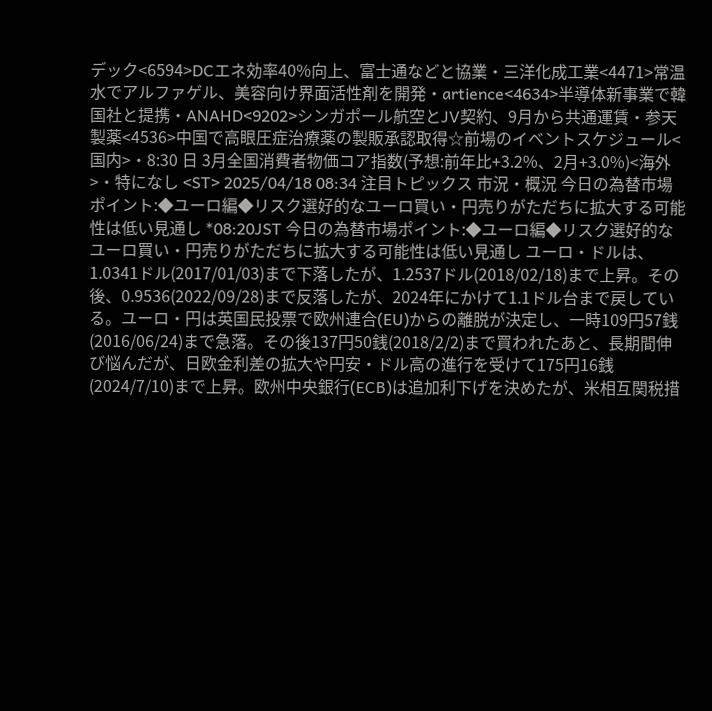デック<6594>DCエネ効率40%向上、富士通などと協業・三洋化成工業<4471>常温水でアルファゲル、美容向け界面活性剤を開発・artience<4634>半導体新事業で韓国社と提携・ANAHD<9202>シンガポール航空とJV契約、9月から共通運賃・参天製薬<4536>中国で高眼圧症治療薬の製販承認取得☆前場のイベントスケジュール<国内>・8:30 日 3月全国消費者物価コア指数(予想:前年比+3.2%、2月+3.0%)<海外>・特になし <ST> 2025/04/18 08:34 注目トピックス 市況・概況 今日の為替市場ポイント:◆ユーロ編◆リスク選好的なユーロ買い・円売りがただちに拡大する可能性は低い見通し *08:20JST 今日の為替市場ポイント:◆ユーロ編◆リスク選好的なユーロ買い・円売りがただちに拡大する可能性は低い見通し ユーロ・ドルは、1.0341ドル(2017/01/03)まで下落したが、1.2537ドル(2018/02/18)まで上昇。その後、0.9536(2022/09/28)まで反落したが、2024年にかけて1.1ドル台まで戻している。ユーロ・円は英国民投票で欧州連合(EU)からの離脱が決定し、一時109円57銭(2016/06/24)まで急落。その後137円50銭(2018/2/2)まで買われたあと、長期間伸び悩んだが、日欧金利差の拡大や円安・ドル高の進行を受けて175円16銭(2024/7/10)まで上昇。欧州中央銀行(ECB)は追加利下げを決めたが、米相互関税措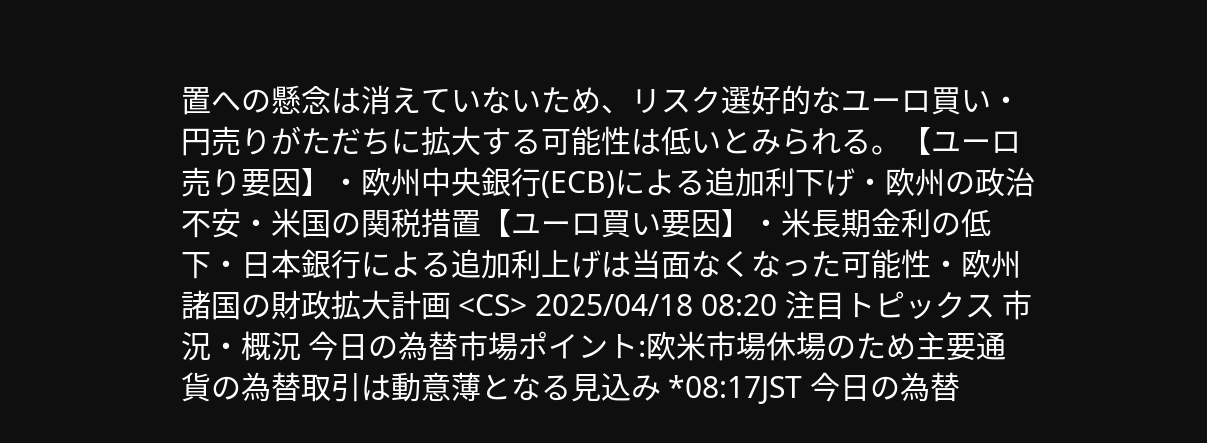置への懸念は消えていないため、リスク選好的なユーロ買い・円売りがただちに拡大する可能性は低いとみられる。【ユーロ売り要因】・欧州中央銀行(ECB)による追加利下げ・欧州の政治不安・米国の関税措置【ユーロ買い要因】・米長期金利の低下・日本銀行による追加利上げは当面なくなった可能性・欧州諸国の財政拡大計画 <CS> 2025/04/18 08:20 注目トピックス 市況・概況 今日の為替市場ポイント:欧米市場休場のため主要通貨の為替取引は動意薄となる見込み *08:17JST 今日の為替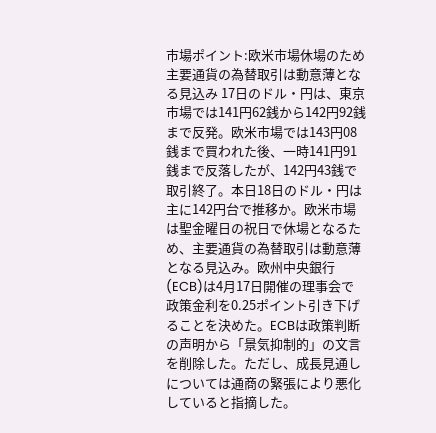市場ポイント:欧米市場休場のため主要通貨の為替取引は動意薄となる見込み 17日のドル・円は、東京市場では141円62銭から142円92銭まで反発。欧米市場では143円08銭まで買われた後、一時141円91銭まで反落したが、142円43銭で取引終了。本日18日のドル・円は主に142円台で推移か。欧米市場は聖金曜日の祝日で休場となるため、主要通貨の為替取引は動意薄となる見込み。欧州中央銀行(ECB)は4月17日開催の理事会で政策金利を0.25ポイント引き下げることを決めた。ECBは政策判断の声明から「景気抑制的」の文言を削除した。ただし、成長見通しについては通商の緊張により悪化していると指摘した。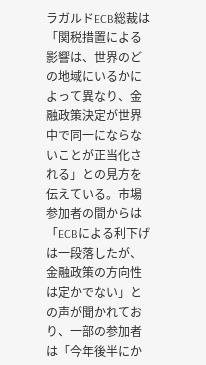ラガルドECB総裁は「関税措置による影響は、世界のどの地域にいるかによって異なり、金融政策決定が世界中で同一にならないことが正当化される」との見方を伝えている。市場参加者の間からは「ECBによる利下げは一段落したが、金融政策の方向性は定かでない」との声が聞かれており、一部の参加者は「今年後半にか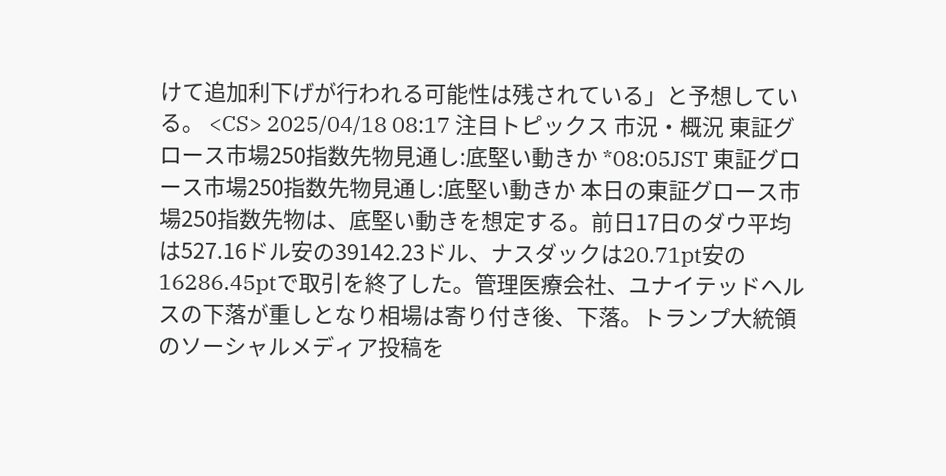けて追加利下げが行われる可能性は残されている」と予想している。 <CS> 2025/04/18 08:17 注目トピックス 市況・概況 東証グロース市場250指数先物見通し:底堅い動きか *08:05JST 東証グロース市場250指数先物見通し:底堅い動きか 本日の東証グロース市場250指数先物は、底堅い動きを想定する。前日17日のダウ平均は527.16ドル安の39142.23ドル、ナスダックは20.71pt安の16286.45ptで取引を終了した。管理医療会社、ユナイテッドヘルスの下落が重しとなり相場は寄り付き後、下落。トランプ大統領のソーシャルメディア投稿を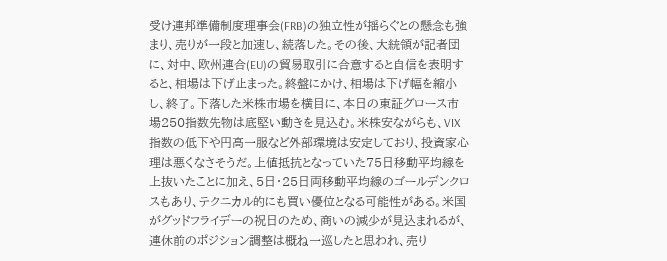受け連邦準備制度理事会(FRB)の独立性が揺らぐとの懸念も強まり、売りが一段と加速し、続落した。その後、大統領が記者団に、対中、欧州連合(EU)の貿易取引に合意すると自信を表明すると、相場は下げ止まった。終盤にかけ、相場は下げ幅を縮小し、終了。下落した米株市場を横目に、本日の東証グロース市場250指数先物は底堅い動きを見込む。米株安ながらも、VIX指数の低下や円高一服など外部環境は安定しており、投資家心理は悪くなさそうだ。上値抵抗となっていた75日移動平均線を上抜いたことに加え、5日・25日両移動平均線のゴールデンクロスもあり、テクニカル的にも買い優位となる可能性がある。米国がグッドフライデーの祝日のため、商いの減少が見込まれるが、連休前のポジション調整は概ね一巡したと思われ、売り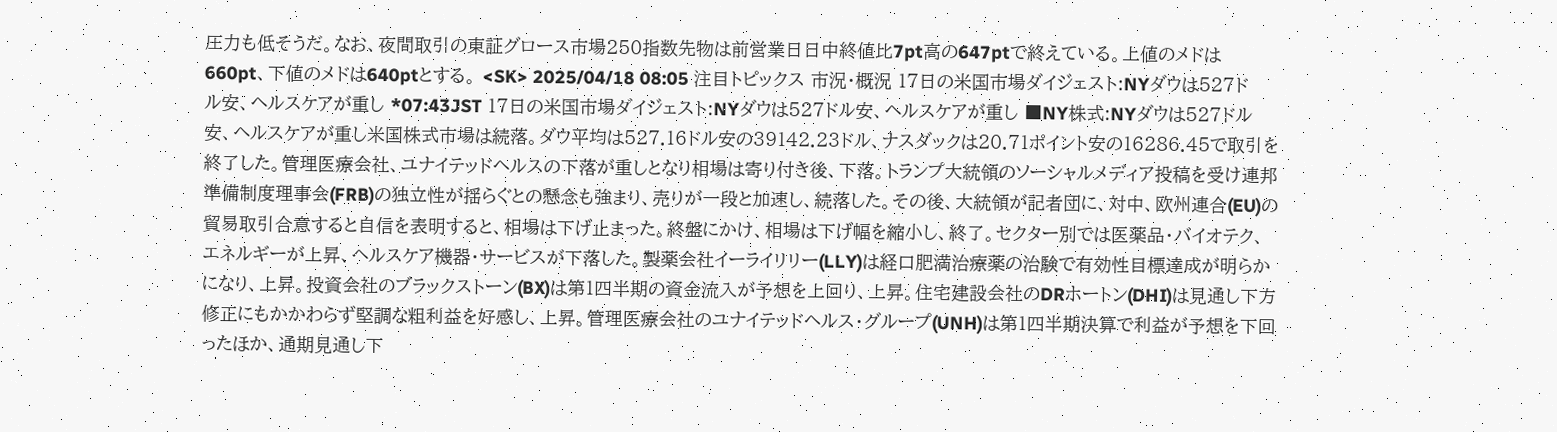圧力も低そうだ。なお、夜間取引の東証グロース市場250指数先物は前営業日日中終値比7pt高の647ptで終えている。上値のメドは660pt、下値のメドは640ptとする。 <SK> 2025/04/18 08:05 注目トピックス 市況・概況 17日の米国市場ダイジェスト:NYダウは527ドル安、ヘルスケアが重し *07:43JST 17日の米国市場ダイジェスト:NYダウは527ドル安、ヘルスケアが重し ■NY株式:NYダウは527ドル安、ヘルスケアが重し米国株式市場は続落。ダウ平均は527.16ドル安の39142.23ドル、ナスダックは20.71ポイント安の16286.45で取引を終了した。管理医療会社、ユナイテッドヘルスの下落が重しとなり相場は寄り付き後、下落。トランプ大統領のソーシャルメディア投稿を受け連邦準備制度理事会(FRB)の独立性が揺らぐとの懸念も強まり、売りが一段と加速し、続落した。その後、大統領が記者団に、対中、欧州連合(EU)の貿易取引合意すると自信を表明すると、相場は下げ止まった。終盤にかけ、相場は下げ幅を縮小し、終了。セクター別では医薬品・バイオテク、エネルギーが上昇、ヘルスケア機器・サービスが下落した。製薬会社イーライリリー(LLY)は経口肥満治療薬の治験で有効性目標達成が明らかになり、上昇。投資会社のブラックストーン(BX)は第1四半期の資金流入が予想を上回り、上昇。住宅建設会社のDRホートン(DHI)は見通し下方修正にもかかわらず堅調な粗利益を好感し、上昇。管理医療会社のユナイテッドヘルス・グループ(UNH)は第1四半期決算で利益が予想を下回ったほか、通期見通し下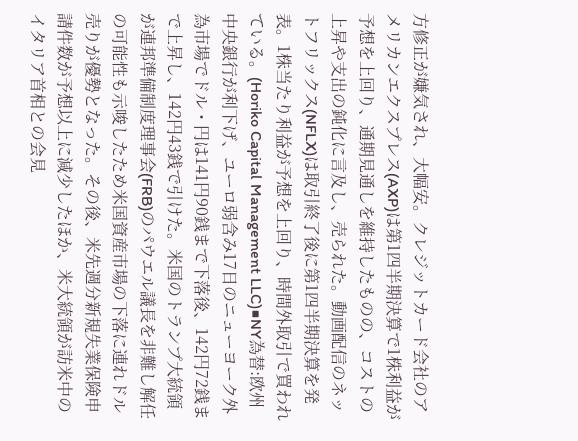方修正が嫌気され、大幅安。クレジットカード会社のアメリカンエクスプレス(AXP)は第1四半期決算で1株利益が予想を上回り、通期見通しを維持したものの、コストの上昇や支出の鈍化に言及し、売られた。動画配信のネットフリックス(NFLX)は取引終了後に第1四半期決算を発表。1株当たり利益が予想を上回り、時間外取引で買われている。(Horiko Capital Management LLC)■NY為替:欧州中央銀行が利下げ、ユーロ弱含み17日のニューヨーク外為市場でドル・円は141円90銭まで下落後、142円72銭まで上昇し、142円43銭で引けた。米国のトランプ大統領が連邦準備制度理事会(FRB)のパウエル議長を非難し解任の可能性も示唆したため米国資産市場の下落に連れドル売りが優勢となった。その後、米先週分新規失業保険申請件数が予想以上に減少したほか、米大統領が訪米中のイタリア首相との会見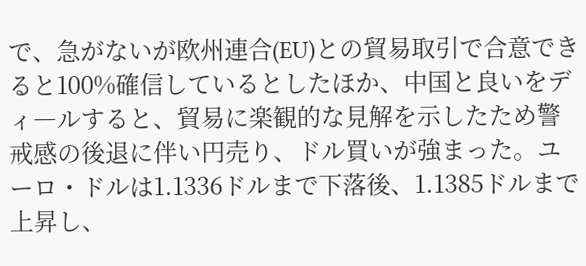で、急がないが欧州連合(EU)との貿易取引で合意できると100%確信しているとしたほか、中国と良いをディ―ルすると、貿易に楽観的な見解を示したため警戒感の後退に伴い円売り、ドル買いが強まった。ユーロ・ドルは1.1336ドルまで下落後、1.1385ドルまで上昇し、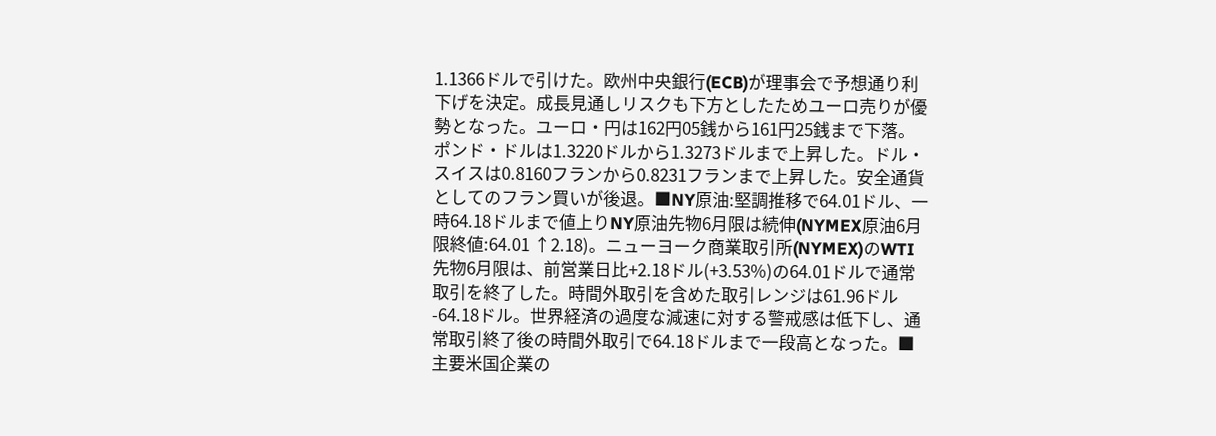1.1366ドルで引けた。欧州中央銀行(ECB)が理事会で予想通り利下げを決定。成長見通しリスクも下方としたためユーロ売りが優勢となった。ユーロ・円は162円05銭から161円25銭まで下落。ポンド・ドルは1.3220ドルから1.3273ドルまで上昇した。ドル・スイスは0.8160フランから0.8231フランまで上昇した。安全通貨としてのフラン買いが後退。■NY原油:堅調推移で64.01ドル、一時64.18ドルまで値上りNY原油先物6月限は続伸(NYMEX原油6月限終値:64.01 ↑2.18)。ニューヨーク商業取引所(NYMEX)のWTI先物6月限は、前営業日比+2.18ドル(+3.53%)の64.01ドルで通常取引を終了した。時間外取引を含めた取引レンジは61.96ドル-64.18ドル。世界経済の過度な減速に対する警戒感は低下し、通常取引終了後の時間外取引で64.18ドルまで一段高となった。■主要米国企業の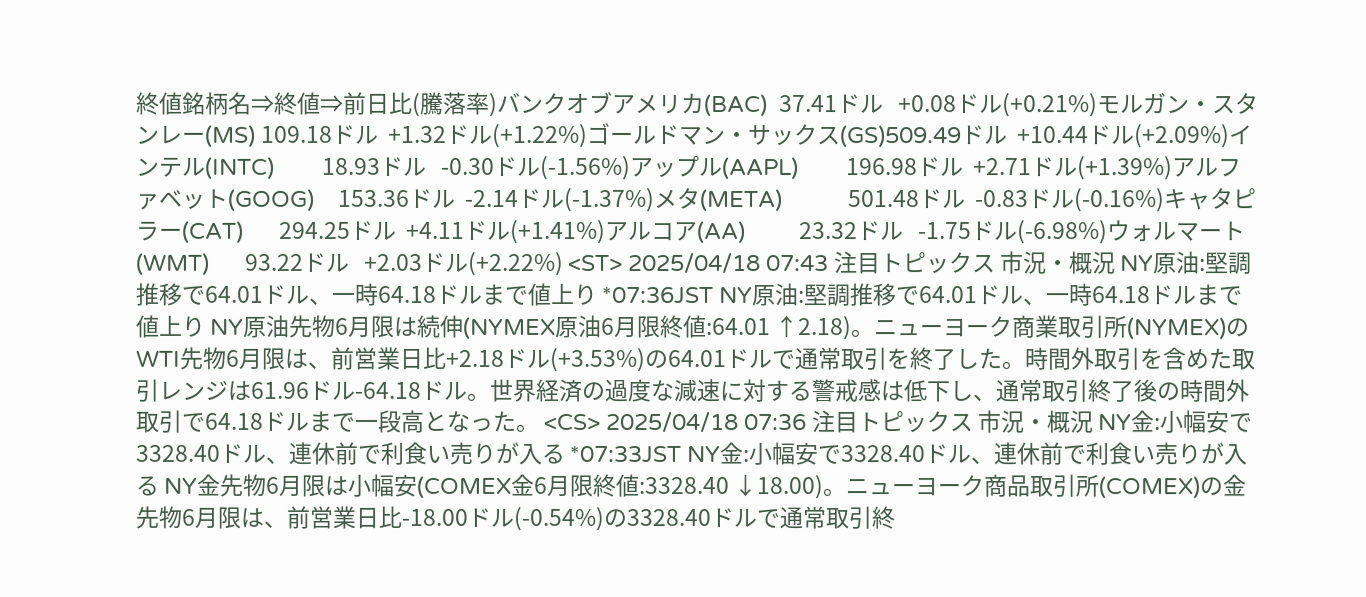終値銘柄名⇒終値⇒前日比(騰落率)バンクオブアメリカ(BAC)  37.41ドル   +0.08ドル(+0.21%)モルガン・スタンレー(MS) 109.18ドル  +1.32ドル(+1.22%)ゴールドマン・サックス(GS)509.49ドル  +10.44ドル(+2.09%)インテル(INTC)        18.93ドル   -0.30ドル(-1.56%)アップル(AAPL)        196.98ドル  +2.71ドル(+1.39%)アルファベット(GOOG)    153.36ドル  -2.14ドル(-1.37%)メタ(META)           501.48ドル  -0.83ドル(-0.16%)キャタピラー(CAT)      294.25ドル  +4.11ドル(+1.41%)アルコア(AA)         23.32ドル   -1.75ドル(-6.98%)ウォルマート(WMT)      93.22ドル   +2.03ドル(+2.22%) <ST> 2025/04/18 07:43 注目トピックス 市況・概況 NY原油:堅調推移で64.01ドル、一時64.18ドルまで値上り *07:36JST NY原油:堅調推移で64.01ドル、一時64.18ドルまで値上り NY原油先物6月限は続伸(NYMEX原油6月限終値:64.01 ↑2.18)。ニューヨーク商業取引所(NYMEX)のWTI先物6月限は、前営業日比+2.18ドル(+3.53%)の64.01ドルで通常取引を終了した。時間外取引を含めた取引レンジは61.96ドル-64.18ドル。世界経済の過度な減速に対する警戒感は低下し、通常取引終了後の時間外取引で64.18ドルまで一段高となった。 <CS> 2025/04/18 07:36 注目トピックス 市況・概況 NY金:小幅安で3328.40ドル、連休前で利食い売りが入る *07:33JST NY金:小幅安で3328.40ドル、連休前で利食い売りが入る NY金先物6月限は小幅安(COMEX金6月限終値:3328.40 ↓18.00)。ニューヨーク商品取引所(COMEX)の金先物6月限は、前営業日比-18.00ドル(-0.54%)の3328.40ドルで通常取引終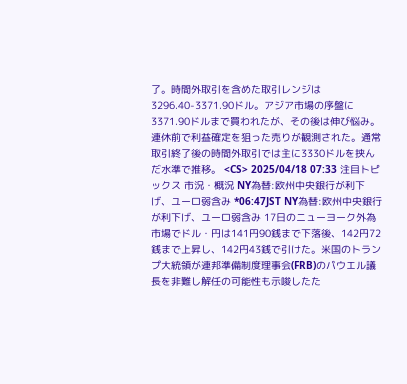了。時間外取引を含めた取引レンジは3296.40-3371.90ドル。アジア市場の序盤に3371.90ドルまで買われたが、その後は伸び悩み。連休前で利益確定を狙った売りが観測された。通常取引終了後の時間外取引では主に3330ドルを挟んだ水準で推移。 <CS> 2025/04/18 07:33 注目トピックス 市況・概況 NY為替:欧州中央銀行が利下げ、ユーロ弱含み *06:47JST NY為替:欧州中央銀行が利下げ、ユーロ弱含み 17日のニューヨーク外為市場でドル・円は141円90銭まで下落後、142円72銭まで上昇し、142円43銭で引けた。米国のトランプ大統領が連邦準備制度理事会(FRB)のパウエル議長を非難し解任の可能性も示唆したた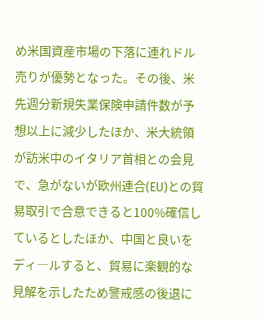め米国資産市場の下落に連れドル売りが優勢となった。その後、米先週分新規失業保険申請件数が予想以上に減少したほか、米大統領が訪米中のイタリア首相との会見で、急がないが欧州連合(EU)との貿易取引で合意できると100%確信しているとしたほか、中国と良いをディ―ルすると、貿易に楽観的な見解を示したため警戒感の後退に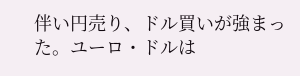伴い円売り、ドル買いが強まった。ユーロ・ドルは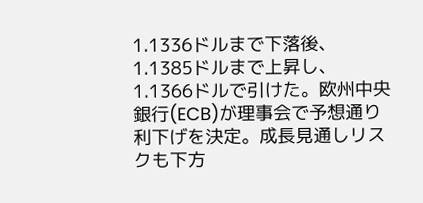1.1336ドルまで下落後、1.1385ドルまで上昇し、1.1366ドルで引けた。欧州中央銀行(ECB)が理事会で予想通り利下げを決定。成長見通しリスクも下方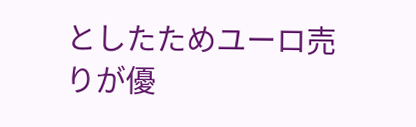としたためユーロ売りが優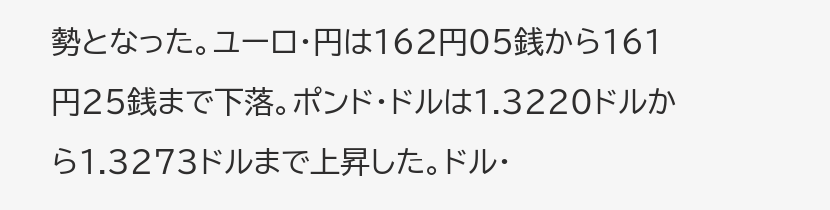勢となった。ユーロ・円は162円05銭から161円25銭まで下落。ポンド・ドルは1.3220ドルから1.3273ドルまで上昇した。ドル・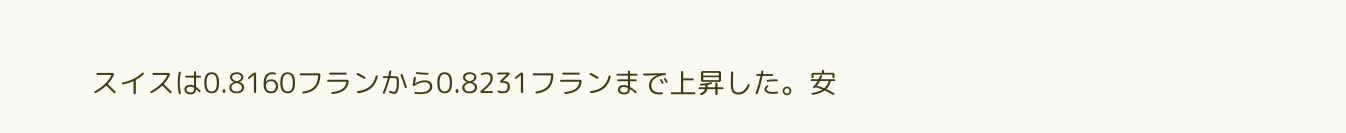スイスは0.8160フランから0.8231フランまで上昇した。安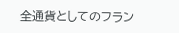全通貨としてのフラン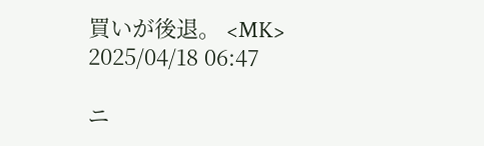買いが後退。 <MK> 2025/04/18 06:47

ニ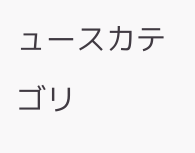ュースカテゴリ